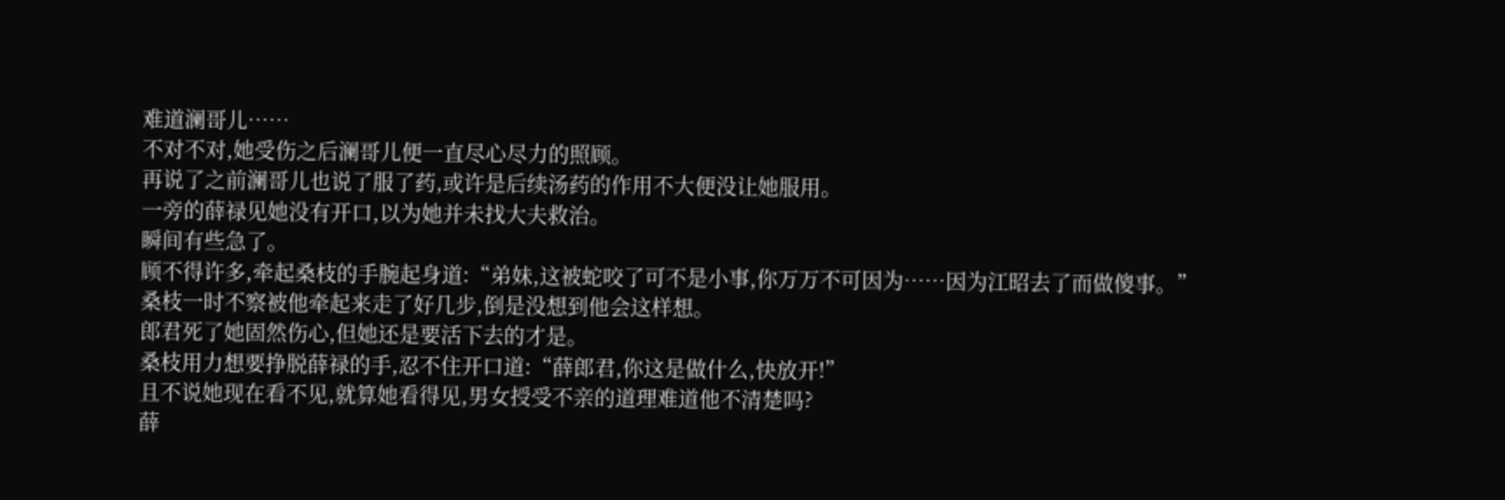难道澜哥儿……
不对不对,她受伤之后澜哥儿便一直尽心尽力的照顾。
再说了之前澜哥儿也说了服了药,或许是后续汤药的作用不大便没让她服用。
一旁的薛禄见她没有开口,以为她并未找大夫救治。
瞬间有些急了。
顾不得许多,牵起桑枝的手腕起身道:“弟妹,这被蛇咬了可不是小事,你万万不可因为……因为江昭去了而做傻事。”
桑枝一时不察被他牵起来走了好几步,倒是没想到他会这样想。
郎君死了她固然伤心,但她还是要活下去的才是。
桑枝用力想要挣脱薛禄的手,忍不住开口道:“薛郎君,你这是做什么,快放开!”
且不说她现在看不见,就算她看得见,男女授受不亲的道理难道他不清楚吗?
薛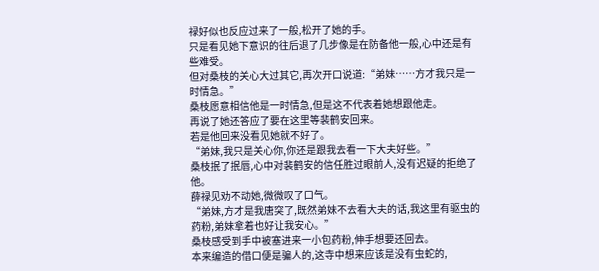禄好似也反应过来了一般,松开了她的手。
只是看见她下意识的往后退了几步像是在防备他一般,心中还是有些难受。
但对桑枝的关心大过其它,再次开口说道:“弟妹……方才我只是一时情急。”
桑枝愿意相信他是一时情急,但是这不代表着她想跟他走。
再说了她还答应了要在这里等裴鹤安回来。
若是他回来没看见她就不好了。
“弟妹,我只是关心你,你还是跟我去看一下大夫好些。”
桑枝抿了抿唇,心中对裴鹤安的信任胜过眼前人,没有迟疑的拒绝了他。
薛禄见劝不动她,微微叹了口气。
“弟妹,方才是我唐突了,既然弟妹不去看大夫的话,我这里有驱虫的药粉,弟妹拿着也好让我安心。”
桑枝感受到手中被塞进来一小包药粉,伸手想要还回去。
本来编造的借口便是骗人的,这寺中想来应该是没有虫蛇的,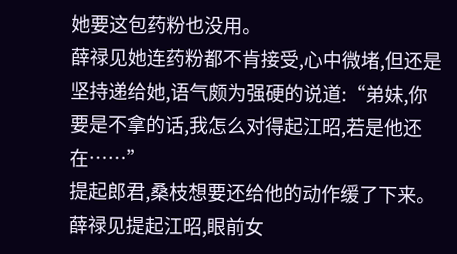她要这包药粉也没用。
薛禄见她连药粉都不肯接受,心中微堵,但还是坚持递给她,语气颇为强硬的说道:“弟妹,你要是不拿的话,我怎么对得起江昭,若是他还在……”
提起郎君,桑枝想要还给他的动作缓了下来。
薛禄见提起江昭,眼前女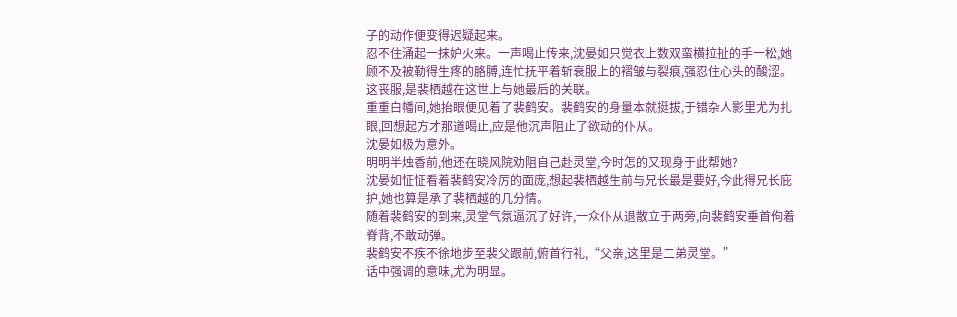子的动作便变得迟疑起来。
忍不住涌起一抹妒火来。一声喝止传来,沈晏如只觉衣上数双蛮横拉扯的手一松,她顾不及被勒得生疼的胳膊,连忙抚平着斩衰服上的褶皱与裂痕,强忍住心头的酸涩。
这丧服,是裴栖越在这世上与她最后的关联。
重重白幡间,她抬眼便见着了裴鹤安。裴鹤安的身量本就挺拔,于错杂人影里尤为扎眼,回想起方才那道喝止,应是他沉声阻止了欲动的仆从。
沈晏如极为意外。
明明半烛香前,他还在晓风院劝阻自己赴灵堂,今时怎的又现身于此帮她?
沈晏如怔怔看着裴鹤安冷厉的面庞,想起裴栖越生前与兄长最是要好,今此得兄长庇护,她也算是承了裴栖越的几分情。
随着裴鹤安的到来,灵堂气氛逼沉了好许,一众仆从退散立于两旁,向裴鹤安垂首佝着脊背,不敢动弹。
裴鹤安不疾不徐地步至裴父跟前,俯首行礼,“父亲,这里是二弟灵堂。”
话中强调的意味,尤为明显。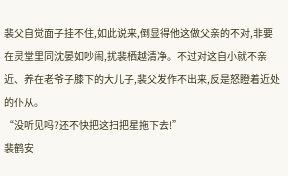裴父自觉面子挂不住,如此说来,倒显得他这做父亲的不对,非要在灵堂里同沈晏如吵闹,扰裴栖越清净。不过对这自小就不亲近、养在老爷子膝下的大儿子,裴父发作不出来,反是怒瞪着近处的仆从。
“没听见吗?还不快把这扫把星拖下去!”
裴鹤安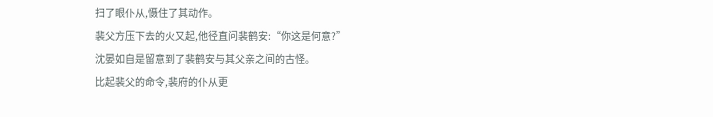扫了眼仆从,慑住了其动作。
裴父方压下去的火又起,他径直问裴鹤安:“你这是何意?”
沈晏如自是留意到了裴鹤安与其父亲之间的古怪。
比起裴父的命令,裴府的仆从更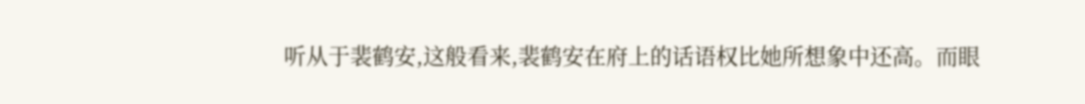听从于裴鹤安,这般看来,裴鹤安在府上的话语权比她所想象中还高。而眼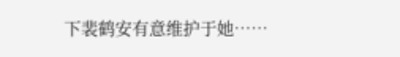下裴鹤安有意维护于她……